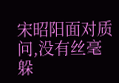宋昭阳面对质问,没有丝毫躲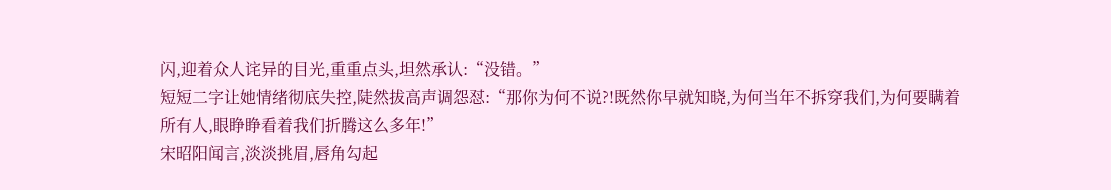闪,迎着众人诧异的目光,重重点头,坦然承认:“没错。”
短短二字让她情绪彻底失控,陡然拔高声调怨怼:“那你为何不说?!既然你早就知晓,为何当年不拆穿我们,为何要瞒着所有人,眼睁睁看着我们折腾这么多年!”
宋昭阳闻言,淡淡挑眉,唇角勾起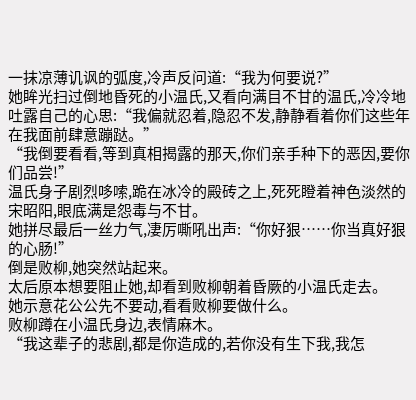一抹凉薄讥讽的弧度,冷声反问道:“我为何要说?”
她眸光扫过倒地昏死的小温氏,又看向满目不甘的温氏,冷冷地吐露自己的心思:“我偏就忍着,隐忍不发,静静看着你们这些年在我面前肆意蹦跶。”
“我倒要看看,等到真相揭露的那天,你们亲手种下的恶因,要你们品尝!”
温氏身子剧烈哆嗦,跪在冰冷的殿砖之上,死死瞪着神色淡然的宋昭阳,眼底满是怨毒与不甘。
她拼尽最后一丝力气,凄厉嘶吼出声:“你好狠……你当真好狠的心肠!”
倒是败柳,她突然站起来。
太后原本想要阻止她,却看到败柳朝着昏厥的小温氏走去。
她示意花公公先不要动,看看败柳要做什么。
败柳蹲在小温氏身边,表情麻木。
“我这辈子的悲剧,都是你造成的,若你没有生下我,我怎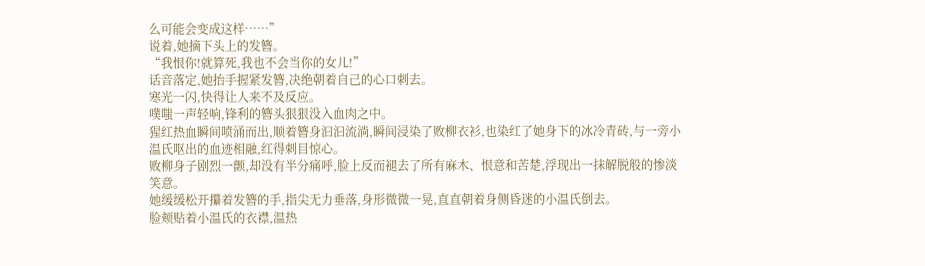么可能会变成这样……”
说着,她摘下头上的发簪。
“我恨你!就算死,我也不会当你的女儿!”
话音落定,她抬手握紧发簪,决绝朝着自己的心口刺去。
寒光一闪,快得让人来不及反应。
噗嗤一声轻响,锋利的簪头狠狠没入血肉之中。
猩红热血瞬间喷涌而出,顺着簪身汩汩流淌,瞬间浸染了败柳衣衫,也染红了她身下的冰冷青砖,与一旁小温氏呕出的血迹相融,红得刺目惊心。
败柳身子剧烈一颤,却没有半分痛呼,脸上反而褪去了所有麻木、恨意和苦楚,浮现出一抹解脱般的惨淡笑意。
她缓缓松开攥着发簪的手,指尖无力垂落,身形微微一晃,直直朝着身侧昏迷的小温氏倒去。
脸颊贴着小温氏的衣襟,温热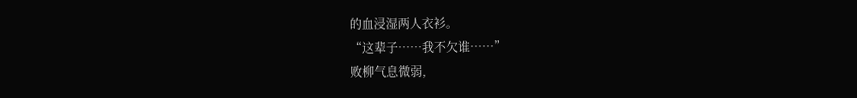的血浸湿两人衣衫。
“这辈子……我不欠谁……”
败柳气息微弱,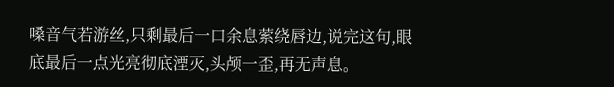嗓音气若游丝,只剩最后一口余息萦绕唇边,说完这句,眼底最后一点光亮彻底湮灭,头颅一歪,再无声息。